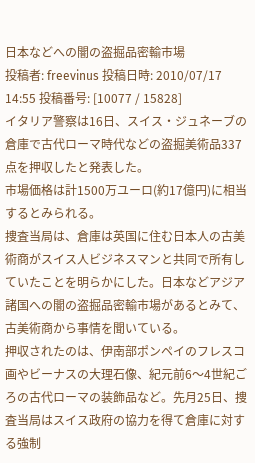日本などへの闇の盗掘品密輸市場
投稿者: freevinus 投稿日時: 2010/07/17 14:55 投稿番号: [10077 / 15828]
イタリア警察は16日、スイス・ジュネーブの倉庫で古代ローマ時代などの盗掘美術品337点を押収したと発表した。
市場価格は計1500万ユーロ(約17億円)に相当するとみられる。
捜査当局は、倉庫は英国に住む日本人の古美術商がスイス人ビジネスマンと共同で所有していたことを明らかにした。日本などアジア諸国への闇の盗掘品密輸市場があるとみて、古美術商から事情を聞いている。
押収されたのは、伊南部ポンペイのフレスコ画やビーナスの大理石像、紀元前6〜4世紀ごろの古代ローマの装飾品など。先月25日、捜査当局はスイス政府の協力を得て倉庫に対する強制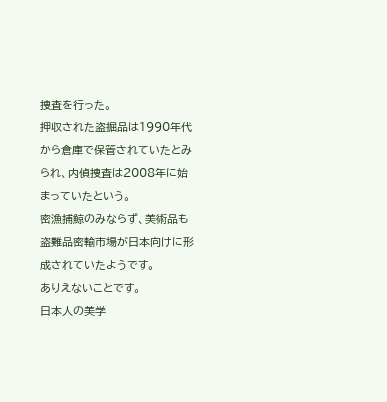捜査を行った。
押収された盗掘品は1990年代から倉庫で保管されていたとみられ、内偵捜査は2008年に始まっていたという。
密漁捕鯨のみならず、美術品も盗難品密輸市場が日本向けに形成されていたようです。
ありえないことです。
日本人の美学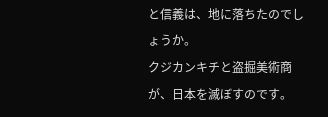と信義は、地に落ちたのでしょうか。
クジカンキチと盗掘美術商が、日本を滅ぼすのです。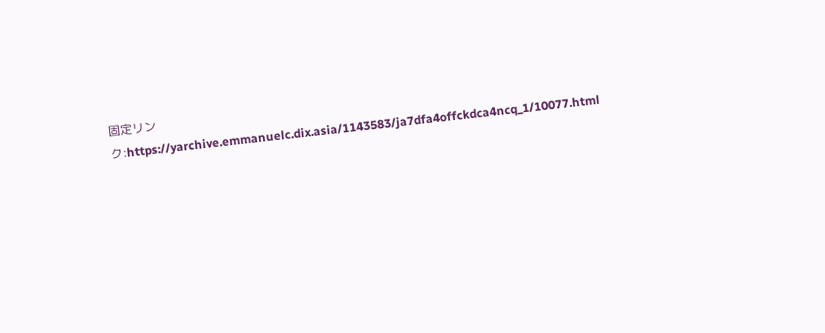固定リンク:https://yarchive.emmanuelc.dix.asia/1143583/ja7dfa4offckdca4ncq_1/10077.html